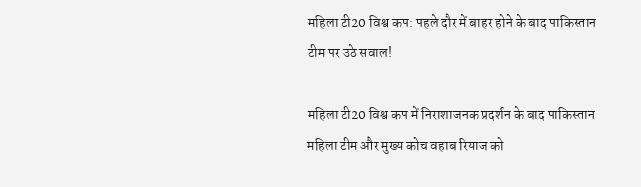महिला टी20 विश्व कप: पहले दौर में बाहर होने के बाद पाकिस्तान टीम पर उठे सवाल!

महिला टी20 विश्व कप में निराशाजनक प्रदर्शन के बाद पाकिस्तान महिला टीम और मुख्य कोच वहाब रियाज को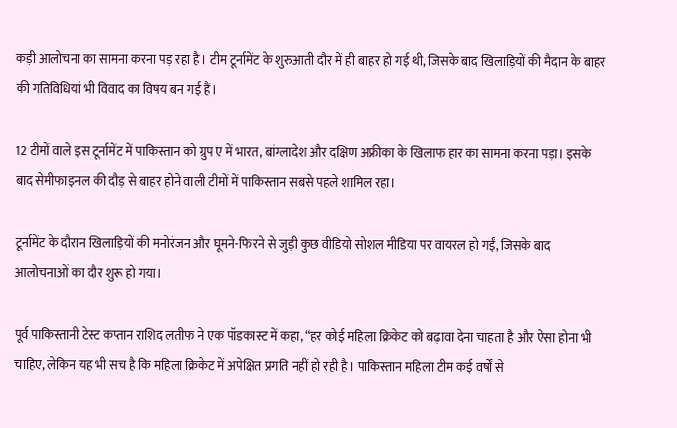कड़ी आलोचना का सामना करना पड़ रहा है। टीम टूर्नामेंट के शुरुआती दौर में ही बाहर हो गई थी, जिसके बाद खिलाड़ियों की मैदान के बाहर की गतिविधियां भी विवाद का विषय बन गई हैं।

12 टीमों वाले इस टूर्नामेंट में पाकिस्तान को ग्रुप ए में भारत, बांग्लादेश और दक्षिण अफ्रीका के खिलाफ हार का सामना करना पड़ा। इसके बाद सेमीफाइनल की दौड़ से बाहर होने वाली टीमों में पाकिस्तान सबसे पहले शामिल रहा।

टूर्नामेंट के दौरान खिलाड़ियों की मनोरंजन और घूमने-फिरने से जुड़ी कुछ वीडियो सोशल मीडिया पर वायरल हो गईं, जिसके बाद आलोचनाओं का दौर शुरू हो गया।

पूर्व पाकिस्तानी टेस्ट कप्तान राशिद लतीफ ने एक पॉडकास्ट में कहा, “हर कोई महिला क्रिकेट को बढ़ावा देना चाहता है और ऐसा होना भी चाहिए, लेकिन यह भी सच है कि महिला क्रिकेट में अपेक्षित प्रगति नहीं हो रही है। पाकिस्तान महिला टीम कई वर्षों से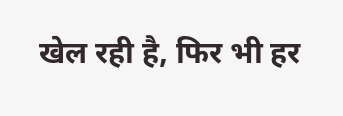खेल रही है, फिर भी हर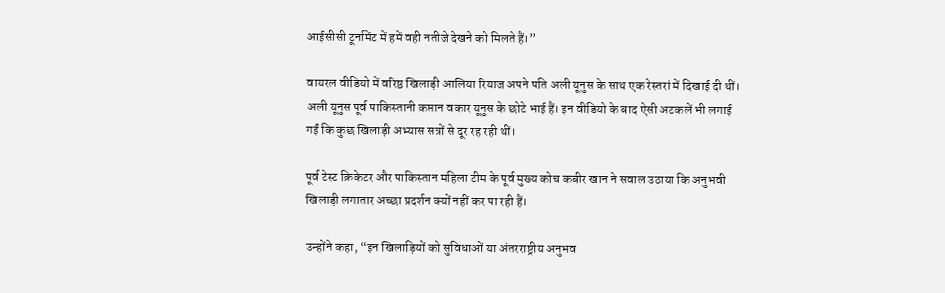आईसीसी टूर्नामेंट में हमें वही नतीजे देखने को मिलते हैं।”

वायरल वीडियो में वरिष्ठ खिलाड़ी आलिया रियाज अपने पति अली यूनुस के साथ एक रेस्तरां में दिखाई दी थीं। अली यूनुस पूर्व पाकिस्तानी कप्तान वकार यूनुस के छोटे भाई हैं। इन वीडियो के बाद ऐसी अटकलें भी लगाई गईं कि कुछ खिलाड़ी अभ्यास सत्रों से दूर रह रही थीं।

पूर्व टेस्ट क्रिकेटर और पाकिस्तान महिला टीम के पूर्व मुख्य कोच कबीर खान ने सवाल उठाया कि अनुभवी खिलाड़ी लगातार अच्छा प्रदर्शन क्यों नहीं कर पा रही हैं।

उन्होंने कहा, “इन खिलाड़ियों को सुविधाओं या अंतरराष्ट्रीय अनुभव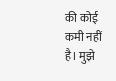की कोई कमी नहीं है। मुझे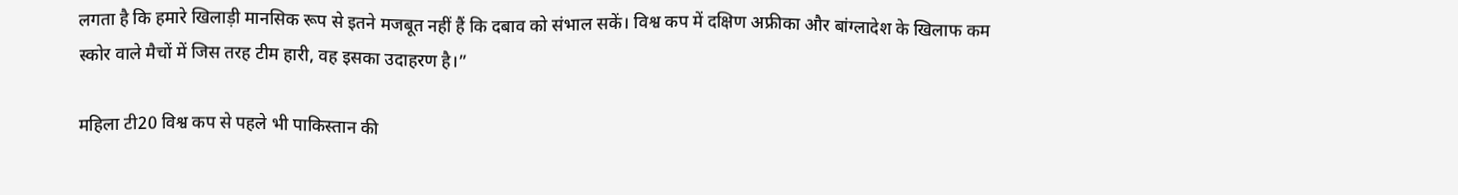लगता है कि हमारे खिलाड़ी मानसिक रूप से इतने मजबूत नहीं हैं कि दबाव को संभाल सकें। विश्व कप में दक्षिण अफ्रीका और बांग्लादेश के खिलाफ कम स्कोर वाले मैचों में जिस तरह टीम हारी, वह इसका उदाहरण है।”

महिला टी20 विश्व कप से पहले भी पाकिस्तान की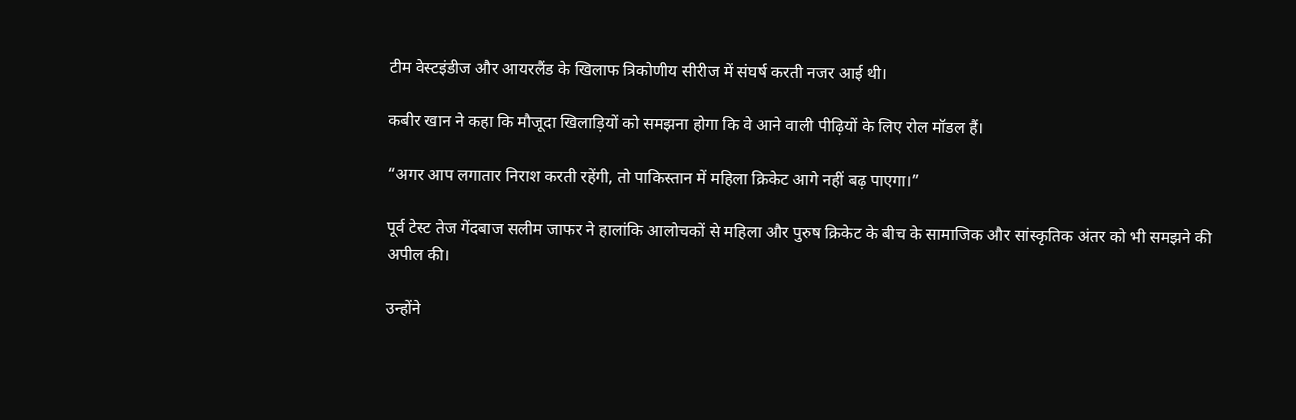टीम वेस्टइंडीज और आयरलैंड के खिलाफ त्रिकोणीय सीरीज में संघर्ष करती नजर आई थी।

कबीर खान ने कहा कि मौजूदा खिलाड़ियों को समझना होगा कि वे आने वाली पीढ़ियों के लिए रोल मॉडल हैं।

“अगर आप लगातार निराश करती रहेंगी, तो पाकिस्तान में महिला क्रिकेट आगे नहीं बढ़ पाएगा।”

पूर्व टेस्ट तेज गेंदबाज सलीम जाफर ने हालांकि आलोचकों से महिला और पुरुष क्रिकेट के बीच के सामाजिक और सांस्कृतिक अंतर को भी समझने की अपील की।

उन्होंने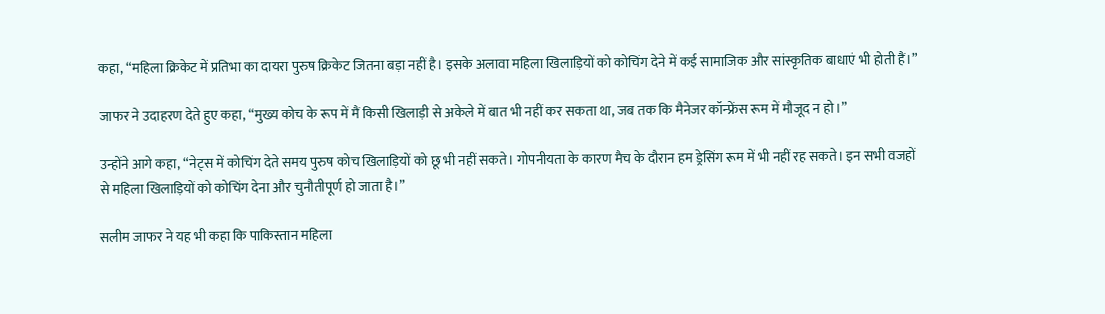कहा, “महिला क्रिकेट में प्रतिभा का दायरा पुरुष क्रिकेट जितना बड़ा नहीं है। इसके अलावा महिला खिलाड़ियों को कोचिंग देने में कई सामाजिक और सांस्कृतिक बाधाएं भी होती हैं।”

जाफर ने उदाहरण देते हुए कहा, “मुख्य कोच के रूप में मैं किसी खिलाड़ी से अकेले में बात भी नहीं कर सकता था, जब तक कि मैनेजर कॉन्फ्रेंस रूम में मौजूद न हो।”

उन्होंने आगे कहा, “नेट्स में कोचिंग देते समय पुरुष कोच खिलाड़ियों को छू भी नहीं सकते। गोपनीयता के कारण मैच के दौरान हम ड्रेसिंग रूम में भी नहीं रह सकते। इन सभी वजहों से महिला खिलाड़ियों को कोचिंग देना और चुनौतीपूर्ण हो जाता है।”

सलीम जाफर ने यह भी कहा कि पाकिस्तान महिला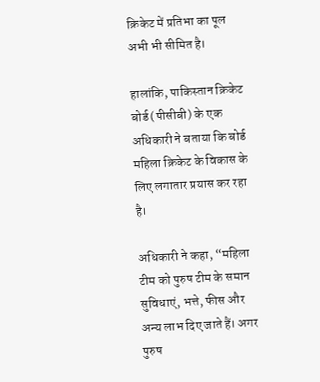क्रिकेट में प्रतिभा का पूल अभी भी सीमित है।

हालांकि, पाकिस्तान क्रिकेट बोर्ड (पीसीबी) के एक अधिकारी ने बताया कि बोर्ड महिला क्रिकेट के विकास के लिए लगातार प्रयास कर रहा है।

अधिकारी ने कहा, “महिला टीम को पुरुष टीम के समान सुविधाएं, भत्ते, फीस और अन्य लाभ दिए जाते हैं। अगर पुरुष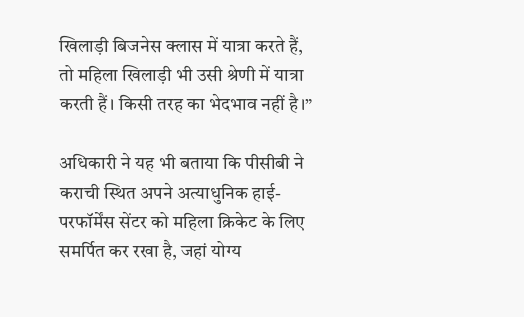खिलाड़ी बिजनेस क्लास में यात्रा करते हैं, तो महिला खिलाड़ी भी उसी श्रेणी में यात्रा करती हैं। किसी तरह का भेदभाव नहीं है।”

अधिकारी ने यह भी बताया कि पीसीबी ने कराची स्थित अपने अत्याधुनिक हाई-परफॉर्मेंस सेंटर को महिला क्रिकेट के लिए समर्पित कर रखा है, जहां योग्य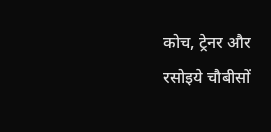कोच, ट्रेनर और रसोइये चौबीसों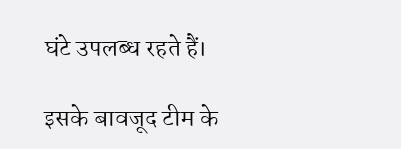घंटे उपलब्ध रहते हैं।

इसके बावजूद टीम के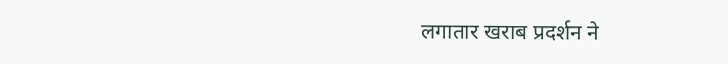लगातार खराब प्रदर्शन ने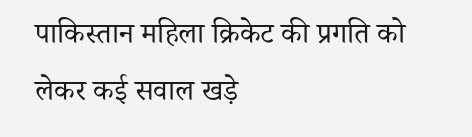पाकिस्तान महिला क्रिकेट की प्रगति को लेकर कई सवाल खड़े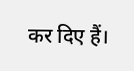कर दिए हैं।